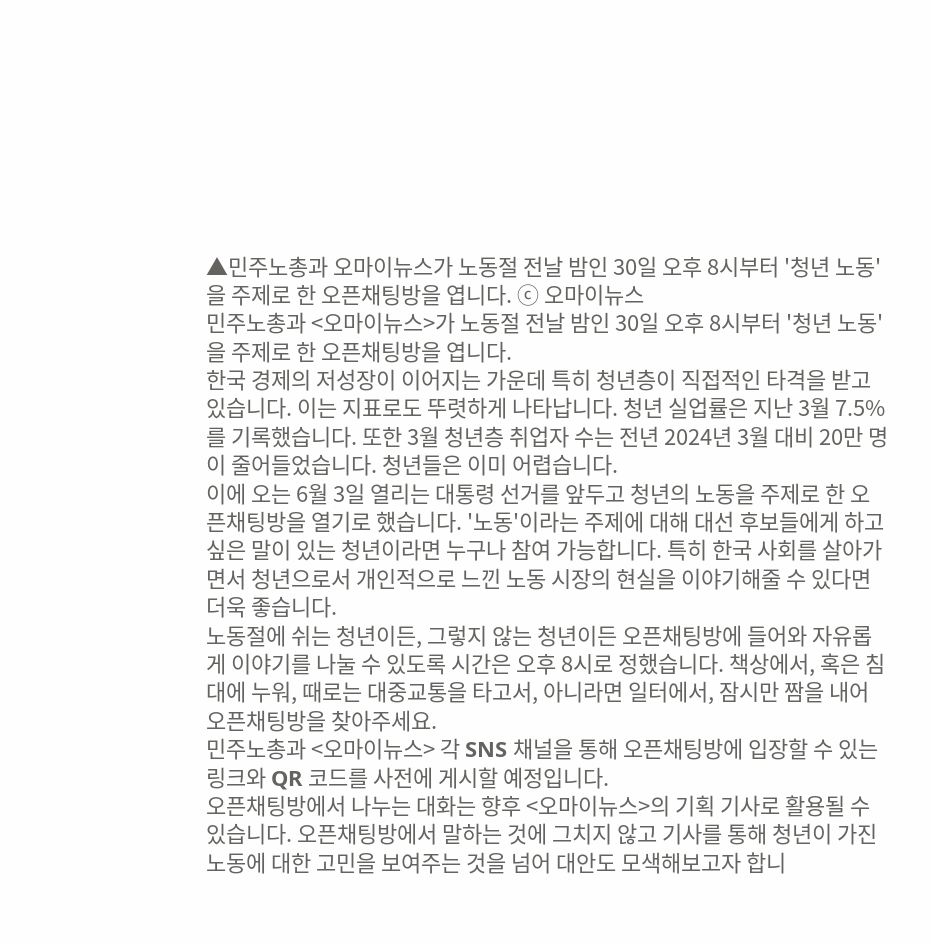▲민주노총과 오마이뉴스가 노동절 전날 밤인 30일 오후 8시부터 '청년 노동'을 주제로 한 오픈채팅방을 엽니다. ⓒ 오마이뉴스
민주노총과 <오마이뉴스>가 노동절 전날 밤인 30일 오후 8시부터 '청년 노동'을 주제로 한 오픈채팅방을 엽니다.
한국 경제의 저성장이 이어지는 가운데 특히 청년층이 직접적인 타격을 받고 있습니다. 이는 지표로도 뚜렷하게 나타납니다. 청년 실업률은 지난 3월 7.5%를 기록했습니다. 또한 3월 청년층 취업자 수는 전년 2024년 3월 대비 20만 명이 줄어들었습니다. 청년들은 이미 어렵습니다.
이에 오는 6월 3일 열리는 대통령 선거를 앞두고 청년의 노동을 주제로 한 오픈채팅방을 열기로 했습니다. '노동'이라는 주제에 대해 대선 후보들에게 하고 싶은 말이 있는 청년이라면 누구나 참여 가능합니다. 특히 한국 사회를 살아가면서 청년으로서 개인적으로 느낀 노동 시장의 현실을 이야기해줄 수 있다면 더욱 좋습니다.
노동절에 쉬는 청년이든, 그렇지 않는 청년이든 오픈채팅방에 들어와 자유롭게 이야기를 나눌 수 있도록 시간은 오후 8시로 정했습니다. 책상에서, 혹은 침대에 누워, 때로는 대중교통을 타고서, 아니라면 일터에서, 잠시만 짬을 내어 오픈채팅방을 찾아주세요.
민주노총과 <오마이뉴스> 각 SNS 채널을 통해 오픈채팅방에 입장할 수 있는 링크와 QR 코드를 사전에 게시할 예정입니다.
오픈채팅방에서 나누는 대화는 향후 <오마이뉴스>의 기획 기사로 활용될 수 있습니다. 오픈채팅방에서 말하는 것에 그치지 않고 기사를 통해 청년이 가진 노동에 대한 고민을 보여주는 것을 넘어 대안도 모색해보고자 합니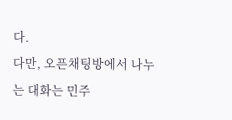다.
다만, 오픈채팅방에서 나누는 대화는 민주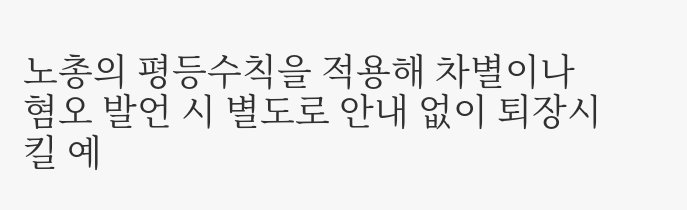노총의 평등수칙을 적용해 차별이나 혐오 발언 시 별도로 안내 없이 퇴장시킬 예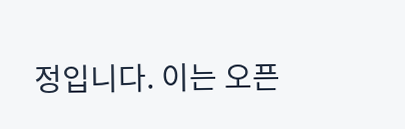정입니다. 이는 오픈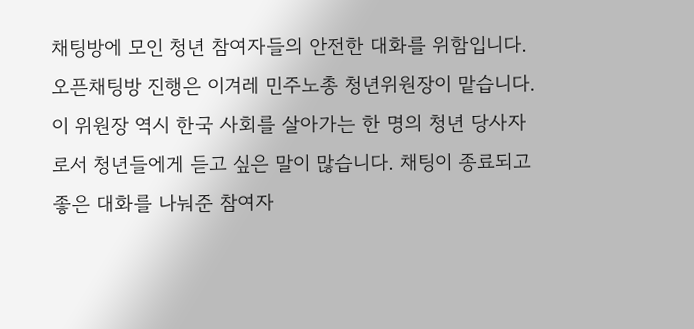채팅방에 모인 청년 참여자들의 안전한 대화를 위함입니다.
오픈채팅방 진행은 이겨레 민주노총 청년위원장이 맡습니다. 이 위원장 역시 한국 사회를 살아가는 한 명의 청년 당사자로서 청년들에게 듣고 싶은 말이 많습니다. 채팅이 종료되고 좋은 대화를 나눠준 참여자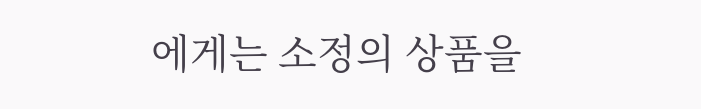에게는 소정의 상품을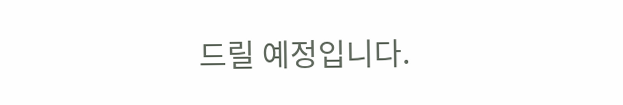드릴 예정입니다.